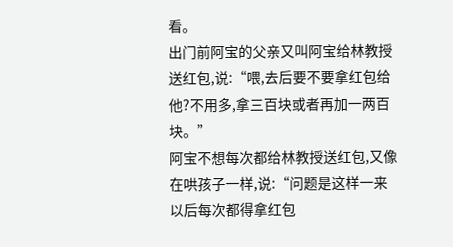看。
出门前阿宝的父亲又叫阿宝给林教授送红包,说:“喂,去后要不要拿红包给他?不用多,拿三百块或者再加一两百块。”
阿宝不想每次都给林教授送红包,又像在哄孩子一样,说:“问题是这样一来以后每次都得拿红包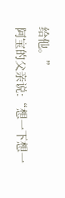给他。”
阿宝的父亲说:“想一下想一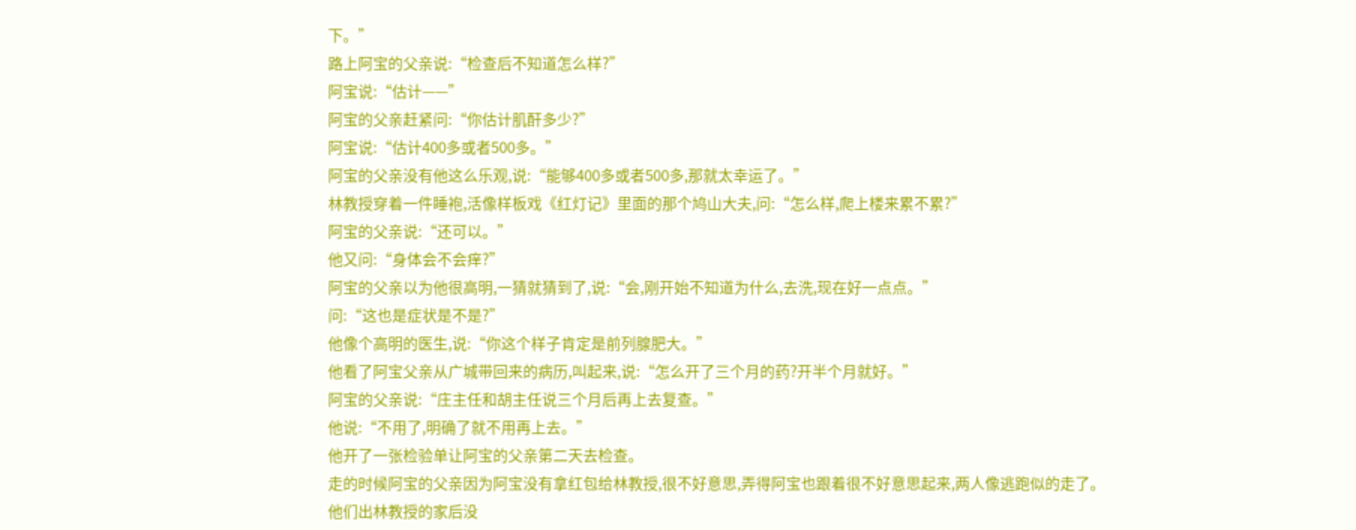下。”
路上阿宝的父亲说:“检查后不知道怎么样?”
阿宝说:“估计——”
阿宝的父亲赶紧问:“你估计肌酐多少?”
阿宝说:“估计400多或者500多。”
阿宝的父亲没有他这么乐观,说:“能够400多或者500多,那就太幸运了。”
林教授穿着一件睡袍,活像样板戏《红灯记》里面的那个鸠山大夫,问:“怎么样,爬上楼来累不累?”
阿宝的父亲说:“还可以。”
他又问:“身体会不会痒?”
阿宝的父亲以为他很高明,一猜就猜到了,说:“会,刚开始不知道为什么,去洗,现在好一点点。”
问:“这也是症状是不是?”
他像个高明的医生,说:“你这个样子肯定是前列腺肥大。”
他看了阿宝父亲从广城带回来的病历,叫起来,说:“怎么开了三个月的药?开半个月就好。”
阿宝的父亲说:“庄主任和胡主任说三个月后再上去复查。”
他说:“不用了,明确了就不用再上去。”
他开了一张检验单让阿宝的父亲第二天去检查。
走的时候阿宝的父亲因为阿宝没有拿红包给林教授,很不好意思,弄得阿宝也跟着很不好意思起来,两人像逃跑似的走了。
他们出林教授的家后没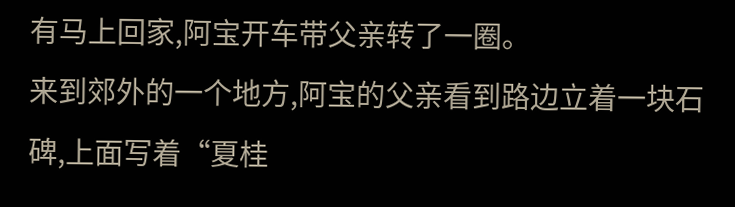有马上回家,阿宝开车带父亲转了一圈。
来到郊外的一个地方,阿宝的父亲看到路边立着一块石碑,上面写着“夏桂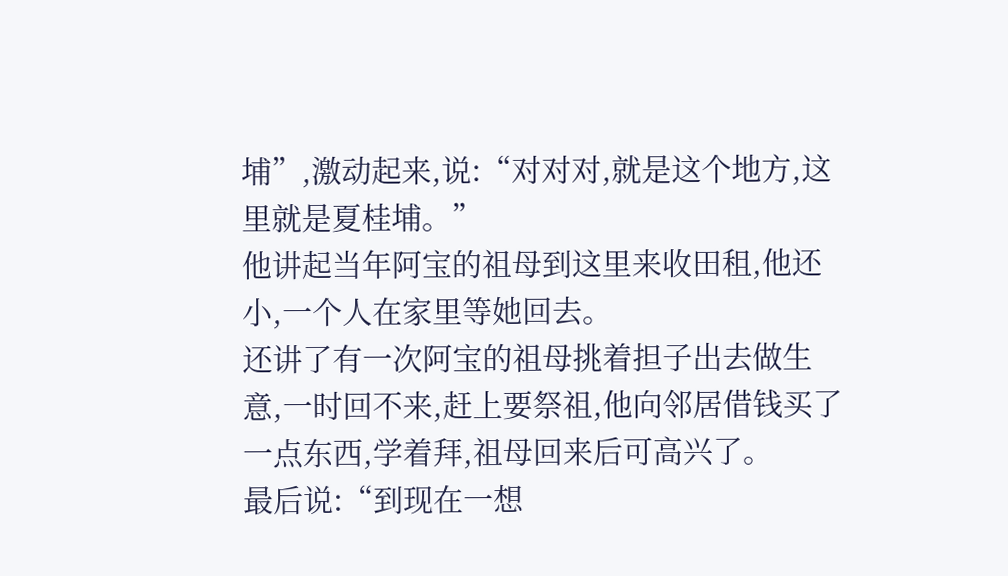埔”,激动起来,说:“对对对,就是这个地方,这里就是夏桂埔。”
他讲起当年阿宝的祖母到这里来收田租,他还小,一个人在家里等她回去。
还讲了有一次阿宝的祖母挑着担子出去做生意,一时回不来,赶上要祭祖,他向邻居借钱买了一点东西,学着拜,祖母回来后可高兴了。
最后说:“到现在一想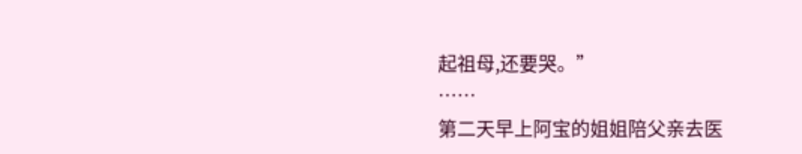起祖母,还要哭。”
……
第二天早上阿宝的姐姐陪父亲去医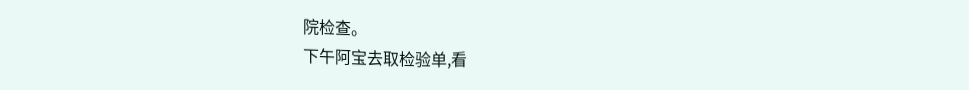院检查。
下午阿宝去取检验单,看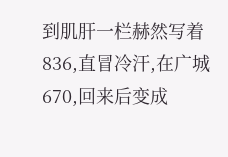到肌肝一栏赫然写着836,直冒冷汗,在广城670,回来后变成